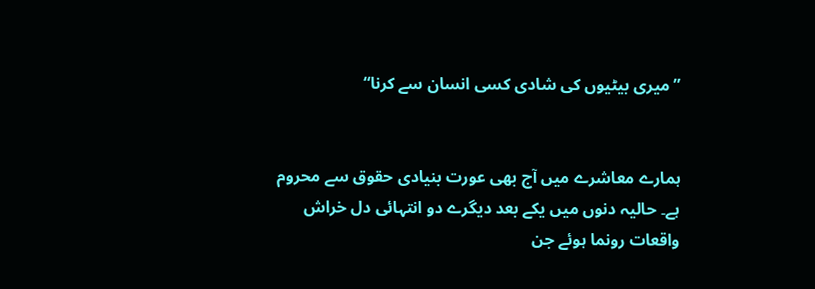”میری بیٹیوں کی شادی کسی انسان سے کرنا“


ہمارے معاشرے میں آج بھی عورت بنیادی حقوق سے محروم ہے۔ حالیہ دنوں میں یکے بعد دیگرے دو انتہائی دل خراش واقعات رونما ہوئے جن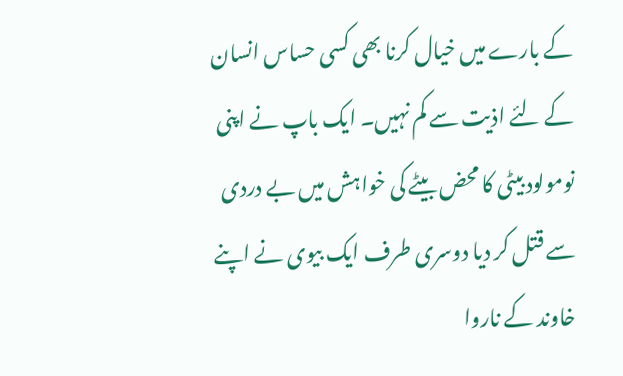کے بارے میں خیال کرنا بھی کسی حساس انسان کے لئے اذیت سے کم نہیں۔ ایک باپ نے اپنی نومولود بیٹی کا محض بیٹے کی خواہش میں بے دردی سے قتل کر دیا دوسری طرف ایک بیوی نے اپنے خاوند کے ناروا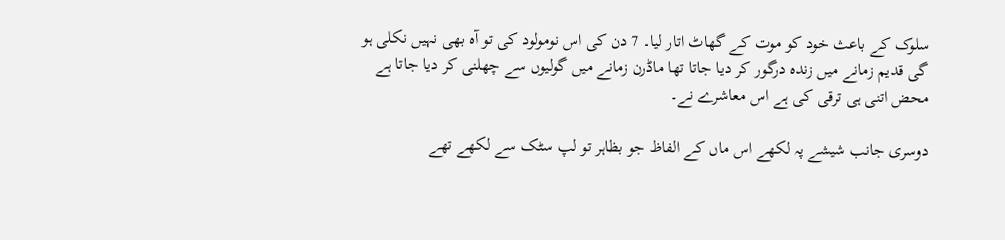سلوک کے باعث خود کو موت کے گھاٹ اتار لیا۔ 7 دن کی اس نومولود کی تو آہ بھی نہیں نکلی ہو گی قدیم زمانے میں زندہ درگور کر دیا جاتا تھا ماڈرن زمانے میں گولیوں سے چھلنی کر دیا جاتا ہے محض اتنی ہی ترقی کی ہے اس معاشرے نے۔

دوسری جانب شیشے پہ لکھے اس ماں کے الفاظ جو بظاہر تو لپ سٹک سے لکھے تھے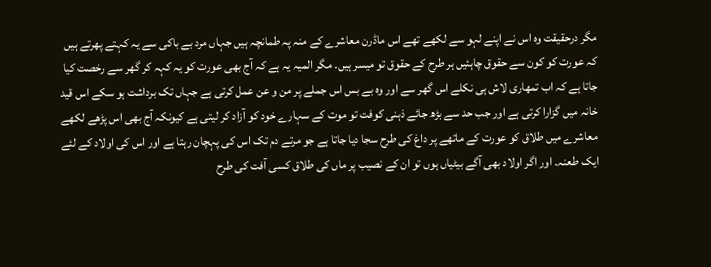مگر درحقیقت وہ اس نے اپنے لہو سے لکھے تھے اس ماڈرن معاشرے کے منہ پہ طمانچہ ہیں جہاں مرد بے باکی سے یہ کہتے پھرتے ہیں کہ عورت کو کون سے حقوق چاہئیں ہر طرح کے حقوق تو میسر ہیں۔ مگر المیہ یہ ہے کہ آج بھی عورت کو یہ کہہ کر گھر سے رخصت کیا جاتا ہے کہ اب تمھاری لاش ہی نکلے اس گھر سے اور وہ بے بس اس جملے پر من و عن عمل کرتی ہے جہاں تک برداشت ہو سکے اس قید خانہ میں گزارا کرتی ہے اور جب حد سے بڑھ جائے ذہنی کوفت تو موت کے سہارے خود کو آزاد کر لیتی ہے کیونکہ آج بھی اس پڑھے لکھے معاشرے میں طلاق کو عورت کے ماتھے پر داغ کی طرح سجا دیا جاتا ہے جو مرتے دم تک اس کی پہچان رہتا ہے اور اس کی اولاد کے لئے ایک طعنہ۔ اور اگر اولاد بھی آگے بیٹیاں ہوں تو ان کے نصیب پر ماں کی طلاق کسی آفت کی طرح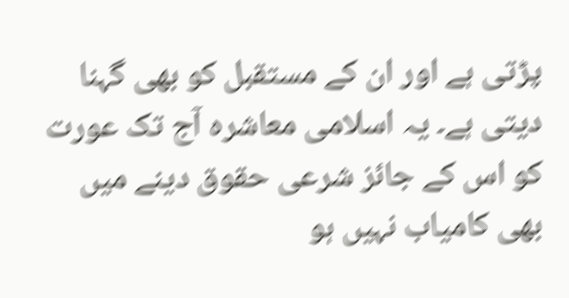پڑتی ہے اور ان کے مستقبل کو بھی گہنا دیتی ہے۔ یہ اسلامی معاشرہ آج تک عورت کو اس کے جائز شرعی حقوق دینے میں بھی کامیاب نہیں ہو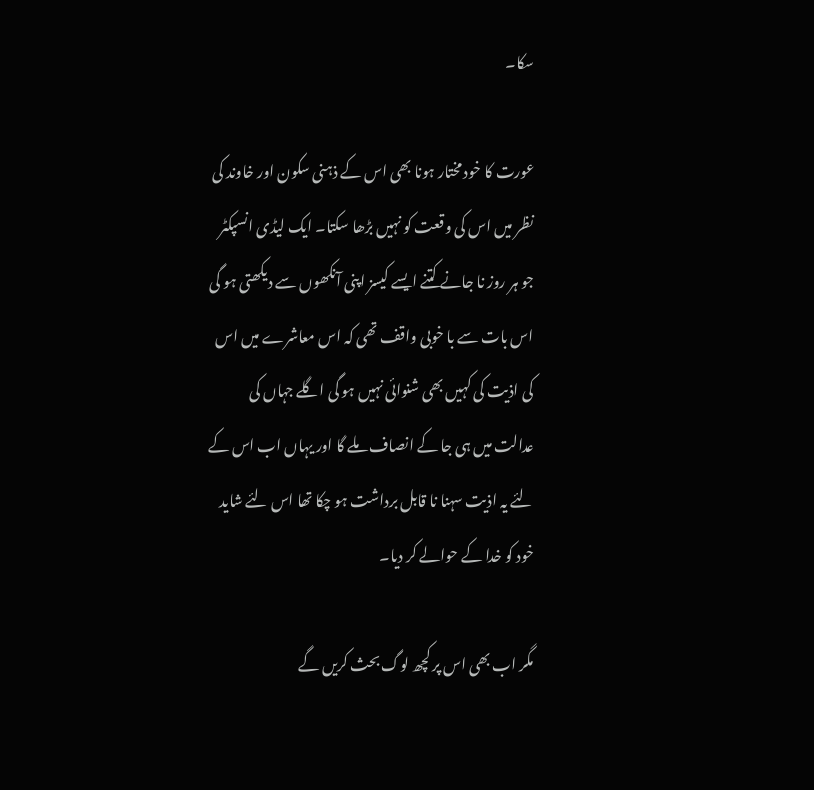سکا۔

عورت کا خود مختار ہونا بھی اس کے ذہنی سکون اور خاوند کی نظر میں اس کی وقعت کو نہیں بڑھا سکتا۔ ایک لیڈی انسپکٹر جو ہر روز نا جانے کتنے ایسے کیسز اپنی آنکھوں سے دیکھتی ہو گی اس بات سے با خوبی واقف تھی کہ اس معاشرے میں اس کی اذیت کی کہیں بھی شنوائی نہیں ہو گی اگلے جہاں کی عدالت میں ہی جا کے انصاف ملے گا اور یہاں اب اس کے لئے یہ اذیت سہنا نا قابل برداشت ہو چکا تھا اس لئے شاید خود کو خدا کے حوالے کر دیا۔

مگر اب بھی اس پر کچھ لوگ بحث کریں گے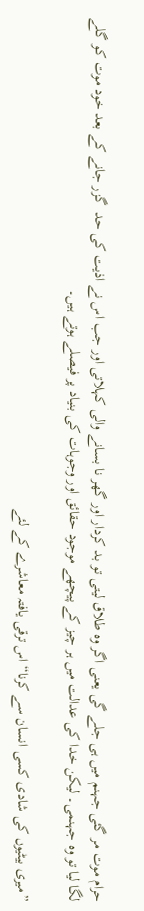حرام موت مر گئی جہنم میں ہی جلے گی یعنی اگر وہ طلاق لیتی تو بد کردار اور گھر نا بسانے والی کہلاتی اور جب اس نے اذیت کی حد  گزر جانے کے بعد خود موت کو گلے لگا لیا تو وہ جہنمی۔ لیکن خدا کی عدالت میں ہر چیز کے پیچھے موجود حقائق اور وجوہات کی بنیاد پر فیصلے ہوتے ہیں۔

”میری بیٹیوں کی شادی کسی انسان سے کرنا“ اس ترقی یافتہ معاشرے کے لئے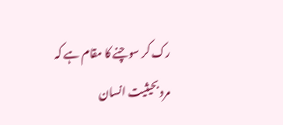رک کر سوچنے کا مقام ہے کہ مرد بحیثیت انسان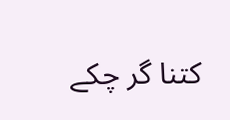کتنا گر چکے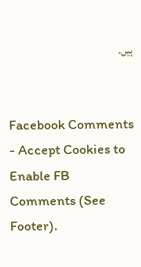ہیں۔


Facebook Comments - Accept Cookies to Enable FB Comments (See Footer).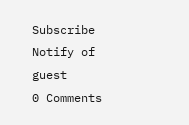Subscribe
Notify of
guest
0 Comments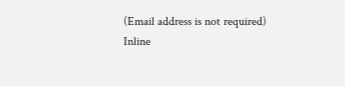(Email address is not required)
Inline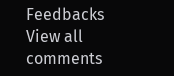Feedbacks
View all comments